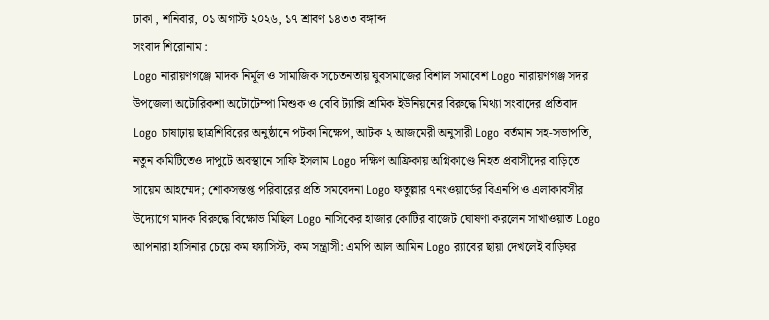ঢাকা , শনিবার, ০১ অগাস্ট ২০২৬, ১৭ শ্রাবণ ১৪৩৩ বঙ্গাব্দ
সংবাদ শিরোনাম :
Logo নারায়ণগঞ্জে মাদক নির্মূল ও সামাজিক সচেতনতায় যুবসমাজের বিশাল সমাবেশ Logo নারায়ণগঞ্জ সদর উপজেলা অটোরিকশা অটোটেম্পা মিশুক ও বেবি ট্যাক্সি শ্রমিক ইউনিয়নের বিরুদ্ধে মিথ্যা সংবাদের প্রতিবাদ Logo চাষাঢ়ায় ছাত্রশিবিরের অনুষ্ঠানে পটকা নিক্ষেপ, আটক ২ আজমেরী অনুসারী Logo বর্তমান সহ-সভাপতি, নতুন কমিটিতেও দাপুটে অবস্থানে সাফি ইসলাম Logo দক্ষিণ আফ্রিকায় অগ্নিকাণ্ডে নিহত প্রবাসীদের বাড়িতে সায়েম আহম্মেদ; শোকসন্তপ্ত পরিবারের প্রতি সমবেদনা Logo ফতুল্লার ৭নংওয়ার্ডের বিএনপি ও এলাকাবসীর উদ্যোগে মাদক বিরুদ্ধে বিক্ষোভ মিছিল Logo নাসিকের হাজার কোটির বাজেট ঘোষণা করলেন সাখাওয়াত Logo আপনারা হাসিনার চেয়ে কম ফ্যাসিস্ট, কম সন্ত্রাসী: এমপি আল আমিন Logo র‍্যাবের ছায়া দেখলেই বাড়িঘর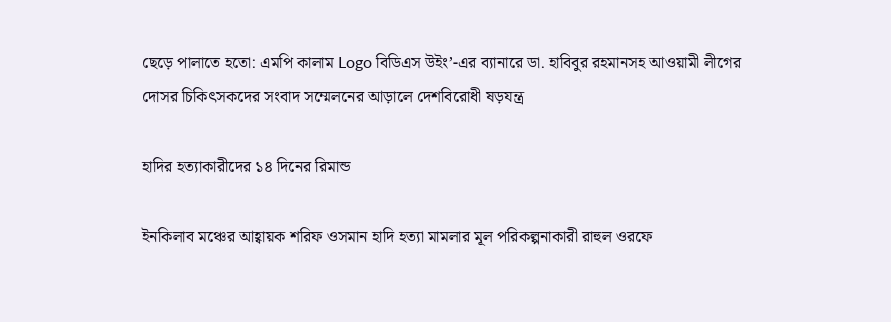ছেড়ে পালাতে হতো: এমপি কালাম Logo বিডিএস উইং’-এর ব্যানারে ডা. হাবিবুর রহমানসহ আওয়ামী লীগের দোসর চিকিৎসকদের সংবাদ সম্মেলনের আড়ালে দেশবিরোধী ষড়যন্ত্র

হাদির হত্যাকারীদের ১৪ দিনের রিমান্ড

ইনকিলাব মঞ্চের আহ্বায়ক শরিফ ওসমান হাদি হত্যা মামলার মূল পরিকল্পনাকারী রাহুল ওরফে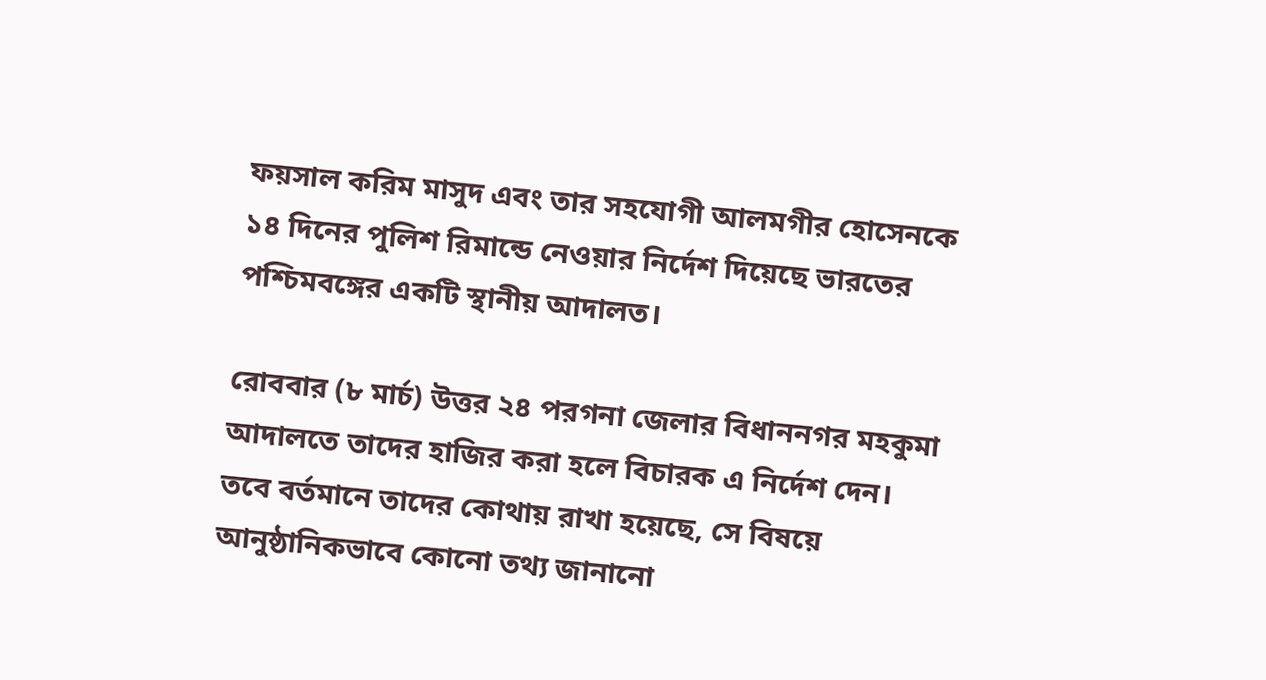ফয়সাল করিম মাসুদ এবং তার সহযোগী আলমগীর হোসেনকে ১৪ দিনের পুলিশ রিমান্ডে নেওয়ার নির্দেশ দিয়েছে ভারতের পশ্চিমবঙ্গের একটি স্থানীয় আদালত।

রোববার (৮ মার্চ) উত্তর ২৪ পরগনা জেলার বিধাননগর মহকুমা আদালতে তাদের হাজির করা হলে বিচারক এ নির্দেশ দেন। তবে বর্তমানে তাদের কোথায় রাখা হয়েছে, সে বিষয়ে আনুষ্ঠানিকভাবে কোনো তথ্য জানানো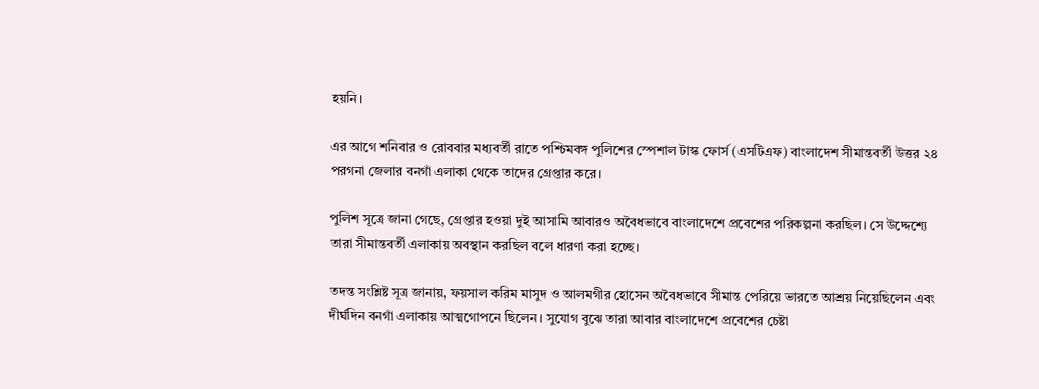হয়নি।

এর আগে শনিবার ও রোববার মধ্যবর্তী রাতে পশ্চিমবঙ্গ পুলিশের স্পেশাল টাস্ক ফোর্স (এসটিএফ) বাংলাদেশ সীমান্তবর্তী উত্তর ২৪ পরগনা জেলার বনগাঁ এলাকা থেকে তাদের গ্রেপ্তার করে।

পুলিশ সূত্রে জানা গেছে, গ্রেপ্তার হওয়া দুই আসামি আবারও অবৈধভাবে বাংলাদেশে প্রবেশের পরিকল্পনা করছিল। সে উদ্দেশ্যে তারা সীমান্তবর্তী এলাকায় অবস্থান করছিল বলে ধারণা করা হচ্ছে।

তদন্ত সংশ্লিষ্ট সূত্র জানায়, ফয়সাল করিম মাসুদ ও আলমগীর হোসেন অবৈধভাবে সীমান্ত পেরিয়ে ভারতে আশ্রয় নিয়েছিলেন এবং দীর্ঘদিন বনগাঁ এলাকায় আত্মগোপনে ছিলেন। সুযোগ বুঝে তারা আবার বাংলাদেশে প্রবেশের চেষ্টা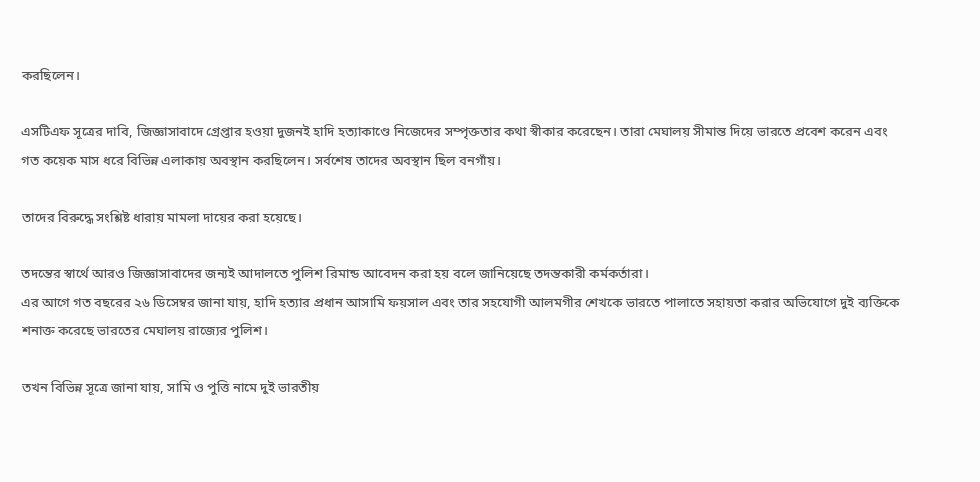করছিলেন।

এসটিএফ সূত্রের দাবি, জিজ্ঞাসাবাদে গ্রেপ্তার হওয়া দুজনই হাদি হত্যাকাণ্ডে নিজেদের সম্পৃক্ততার কথা স্বীকার করেছেন। তারা মেঘালয় সীমান্ত দিয়ে ভারতে প্রবেশ করেন এবং গত কয়েক মাস ধরে বিভিন্ন এলাকায় অবস্থান করছিলেন। সর্বশেষ তাদের অবস্থান ছিল বনগাঁয়।

তাদের বিরুদ্ধে সংশ্লিষ্ট ধারায় মামলা দায়ের করা হয়েছে।

তদন্তের স্বার্থে আরও জিজ্ঞাসাবাদের জন্যই আদালতে পুলিশ রিমান্ড আবেদন করা হয় বলে জানিয়েছে তদন্তকারী কর্মকর্তারা।
এর আগে গত বছরের ২৬ ডিসেম্বর জানা যায়, হাদি হত্যার প্রধান আসামি ফয়সাল এবং তার সহযোগী আলমগীর শেখকে ভারতে পালাতে সহায়তা করার অভিযোগে দুই ব্যক্তিকে শনাক্ত করেছে ভারতের মেঘালয় রাজ্যের পুলিশ।

তখন বিভিন্ন সূত্রে জানা যায়, সামি ও পুত্তি নামে দুই ভারতীয়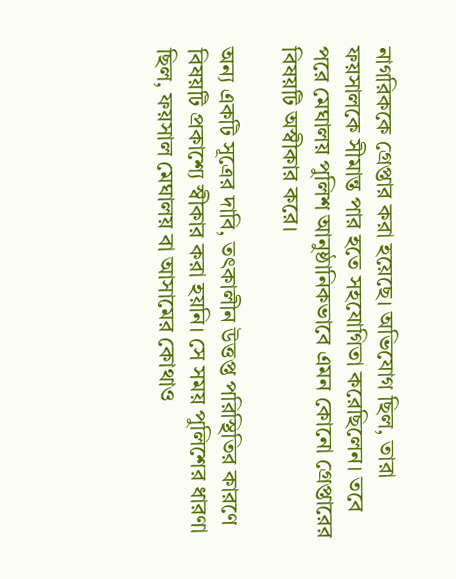নাগরিককে গ্রেপ্তার করা হয়েছে। অভিযোগ ছিল, তারা ফয়সালকে সীমান্ত পার হতে সহযোগিতা করেছিলেন। তবে পরে মেঘালয় পুলিশ আনুষ্ঠানিকভাবে এমন কোনো গ্রেপ্তারের বিষয়টি অস্বীকার করে।

অন্য একটি সূত্রের দাবি, তৎকালীন উত্তপ্ত পরিস্থিতির কারণে বিষয়টি প্রকাশ্যে স্বীকার করা হয়নি। সে সময় পুলিশের ধারণা ছিল, ফয়সাল মেঘালয় বা আসামের কোথাও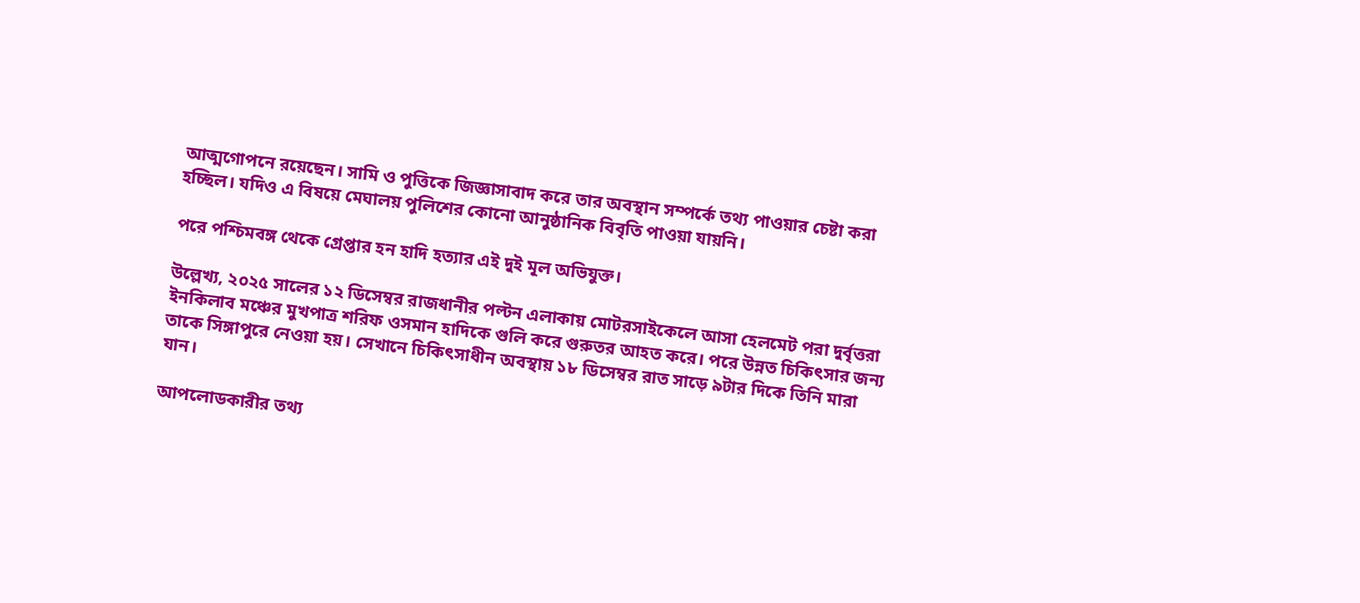আত্মগোপনে রয়েছেন। সামি ও পুত্তিকে জিজ্ঞাসাবাদ করে তার অবস্থান সম্পর্কে তথ্য পাওয়ার চেষ্টা করা হচ্ছিল। যদিও এ বিষয়ে মেঘালয় পুলিশের কোনো আনুষ্ঠানিক বিবৃতি পাওয়া যায়নি।

পরে পশ্চিমবঙ্গ থেকে গ্রেপ্তার হন হাদি হত্যার এই দুই মূল অভিযুক্ত।

উল্লেখ্য, ২০২৫ সালের ১২ ডিসেম্বর রাজধানীর পল্টন এলাকায় মোটরসাইকেলে আসা হেলমেট পরা দুর্বৃত্তরা ইনকিলাব মঞ্চের মুখপাত্র শরিফ ওসমান হাদিকে গুলি করে গুরুতর আহত করে। পরে উন্নত চিকিৎসার জন্য তাকে সিঙ্গাপুরে নেওয়া হয়। সেখানে চিকিৎসাধীন অবস্থায় ১৮ ডিসেম্বর রাত সাড়ে ৯টার দিকে তিনি মারা যান।

আপলোডকারীর তথ্য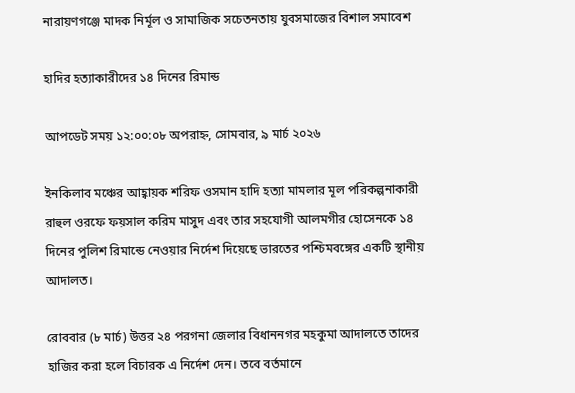নারায়ণগঞ্জে মাদক নির্মূল ও সামাজিক সচেতনতায় যুবসমাজের বিশাল সমাবেশ

হাদির হত্যাকারীদের ১৪ দিনের রিমান্ড

আপডেট সময় ১২:০০:০৮ অপরাহ্ন, সোমবার, ৯ মার্চ ২০২৬

ইনকিলাব মঞ্চের আহ্বায়ক শরিফ ওসমান হাদি হত্যা মামলার মূল পরিকল্পনাকারী রাহুল ওরফে ফয়সাল করিম মাসুদ এবং তার সহযোগী আলমগীর হোসেনকে ১৪ দিনের পুলিশ রিমান্ডে নেওয়ার নির্দেশ দিয়েছে ভারতের পশ্চিমবঙ্গের একটি স্থানীয় আদালত।

রোববার (৮ মার্চ) উত্তর ২৪ পরগনা জেলার বিধাননগর মহকুমা আদালতে তাদের হাজির করা হলে বিচারক এ নির্দেশ দেন। তবে বর্তমানে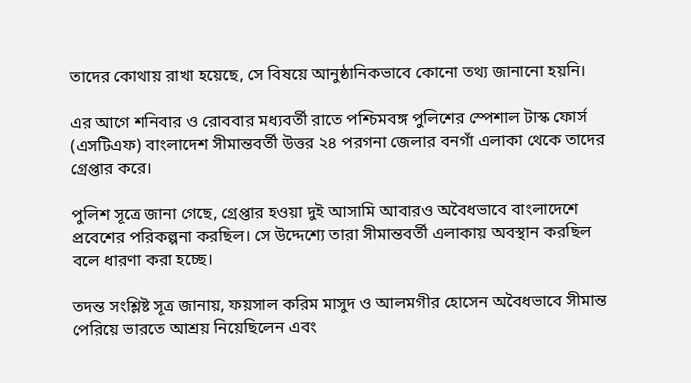তাদের কোথায় রাখা হয়েছে, সে বিষয়ে আনুষ্ঠানিকভাবে কোনো তথ্য জানানো হয়নি।

এর আগে শনিবার ও রোববার মধ্যবর্তী রাতে পশ্চিমবঙ্গ পুলিশের স্পেশাল টাস্ক ফোর্স (এসটিএফ) বাংলাদেশ সীমান্তবর্তী উত্তর ২৪ পরগনা জেলার বনগাঁ এলাকা থেকে তাদের গ্রেপ্তার করে।

পুলিশ সূত্রে জানা গেছে, গ্রেপ্তার হওয়া দুই আসামি আবারও অবৈধভাবে বাংলাদেশে প্রবেশের পরিকল্পনা করছিল। সে উদ্দেশ্যে তারা সীমান্তবর্তী এলাকায় অবস্থান করছিল বলে ধারণা করা হচ্ছে।

তদন্ত সংশ্লিষ্ট সূত্র জানায়, ফয়সাল করিম মাসুদ ও আলমগীর হোসেন অবৈধভাবে সীমান্ত পেরিয়ে ভারতে আশ্রয় নিয়েছিলেন এবং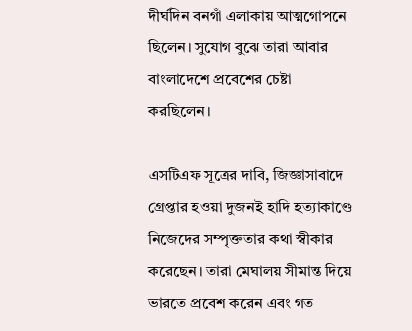দীর্ঘদিন বনগাঁ এলাকায় আত্মগোপনে ছিলেন। সুযোগ বুঝে তারা আবার বাংলাদেশে প্রবেশের চেষ্টা করছিলেন।

এসটিএফ সূত্রের দাবি, জিজ্ঞাসাবাদে গ্রেপ্তার হওয়া দুজনই হাদি হত্যাকাণ্ডে নিজেদের সম্পৃক্ততার কথা স্বীকার করেছেন। তারা মেঘালয় সীমান্ত দিয়ে ভারতে প্রবেশ করেন এবং গত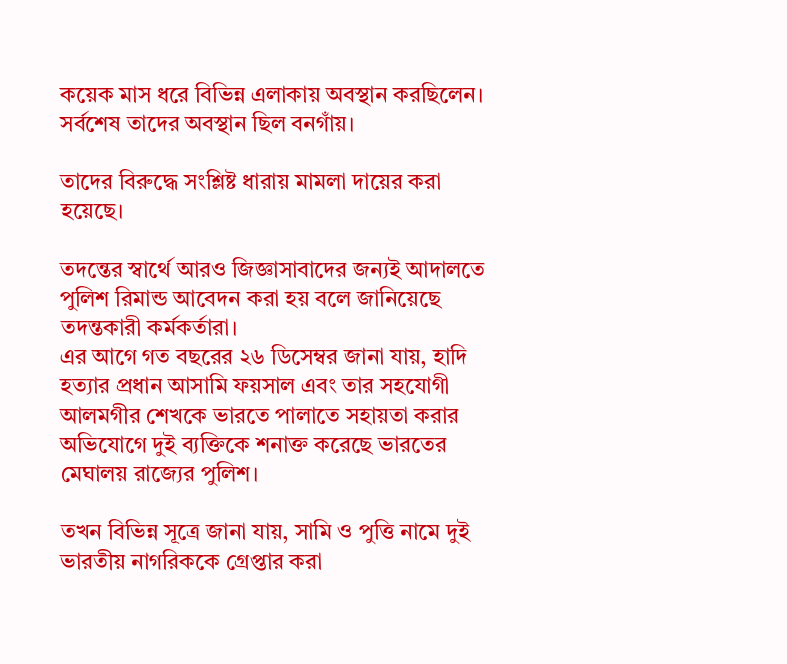কয়েক মাস ধরে বিভিন্ন এলাকায় অবস্থান করছিলেন। সর্বশেষ তাদের অবস্থান ছিল বনগাঁয়।

তাদের বিরুদ্ধে সংশ্লিষ্ট ধারায় মামলা দায়ের করা হয়েছে।

তদন্তের স্বার্থে আরও জিজ্ঞাসাবাদের জন্যই আদালতে পুলিশ রিমান্ড আবেদন করা হয় বলে জানিয়েছে তদন্তকারী কর্মকর্তারা।
এর আগে গত বছরের ২৬ ডিসেম্বর জানা যায়, হাদি হত্যার প্রধান আসামি ফয়সাল এবং তার সহযোগী আলমগীর শেখকে ভারতে পালাতে সহায়তা করার অভিযোগে দুই ব্যক্তিকে শনাক্ত করেছে ভারতের মেঘালয় রাজ্যের পুলিশ।

তখন বিভিন্ন সূত্রে জানা যায়, সামি ও পুত্তি নামে দুই ভারতীয় নাগরিককে গ্রেপ্তার করা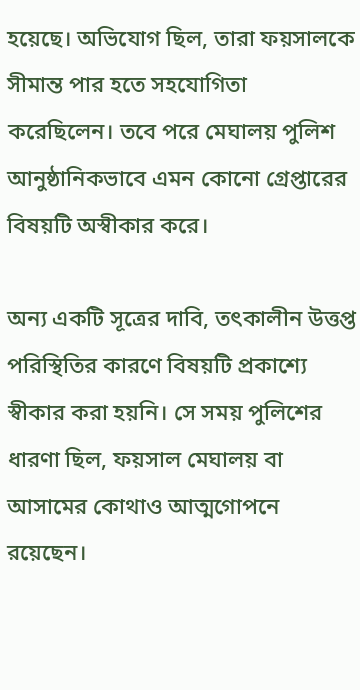হয়েছে। অভিযোগ ছিল, তারা ফয়সালকে সীমান্ত পার হতে সহযোগিতা করেছিলেন। তবে পরে মেঘালয় পুলিশ আনুষ্ঠানিকভাবে এমন কোনো গ্রেপ্তারের বিষয়টি অস্বীকার করে।

অন্য একটি সূত্রের দাবি, তৎকালীন উত্তপ্ত পরিস্থিতির কারণে বিষয়টি প্রকাশ্যে স্বীকার করা হয়নি। সে সময় পুলিশের ধারণা ছিল, ফয়সাল মেঘালয় বা আসামের কোথাও আত্মগোপনে রয়েছেন।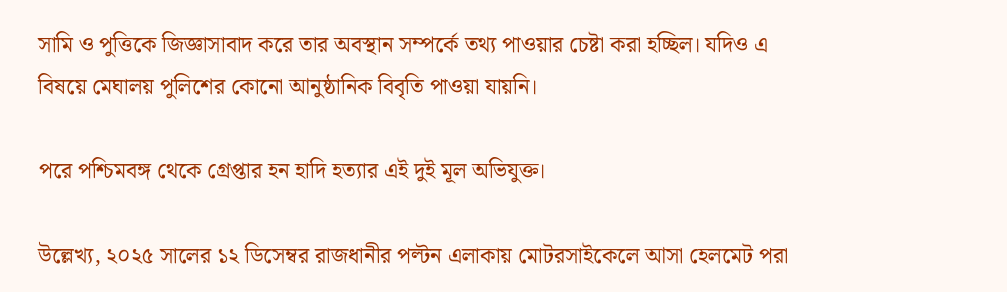সামি ও পুত্তিকে জিজ্ঞাসাবাদ করে তার অবস্থান সম্পর্কে তথ্য পাওয়ার চেষ্টা করা হচ্ছিল। যদিও এ বিষয়ে মেঘালয় পুলিশের কোনো আনুষ্ঠানিক বিবৃতি পাওয়া যায়নি।

পরে পশ্চিমবঙ্গ থেকে গ্রেপ্তার হন হাদি হত্যার এই দুই মূল অভিযুক্ত।

উল্লেখ্য, ২০২৫ সালের ১২ ডিসেম্বর রাজধানীর পল্টন এলাকায় মোটরসাইকেলে আসা হেলমেট পরা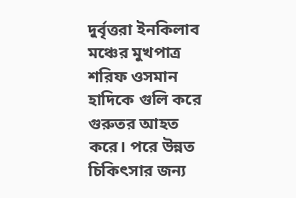দুর্বৃত্তরা ইনকিলাব মঞ্চের মুখপাত্র শরিফ ওসমান হাদিকে গুলি করে গুরুতর আহত করে। পরে উন্নত চিকিৎসার জন্য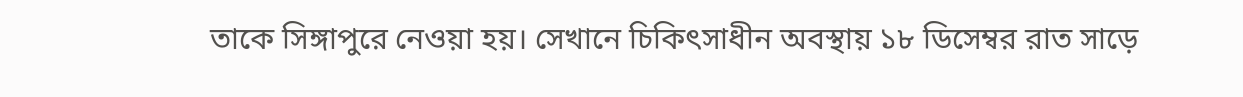তাকে সিঙ্গাপুরে নেওয়া হয়। সেখানে চিকিৎসাধীন অবস্থায় ১৮ ডিসেম্বর রাত সাড়ে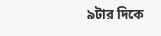৯টার দিকে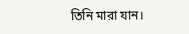তিনি মারা যান।